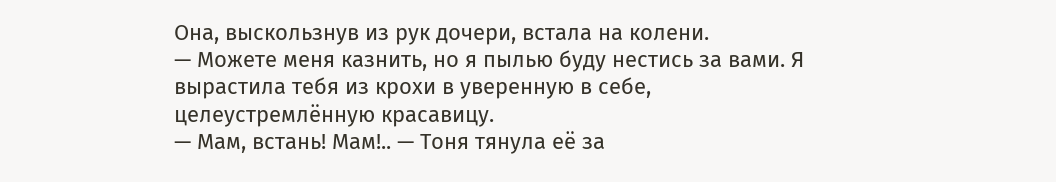Она, выскользнув из рук дочери, встала на колени.
— Можете меня казнить, но я пылью буду нестись за вами. Я вырастила тебя из крохи в уверенную в себе, целеустремлённую красавицу.
— Мам, встань! Мам!.. — Тоня тянула её за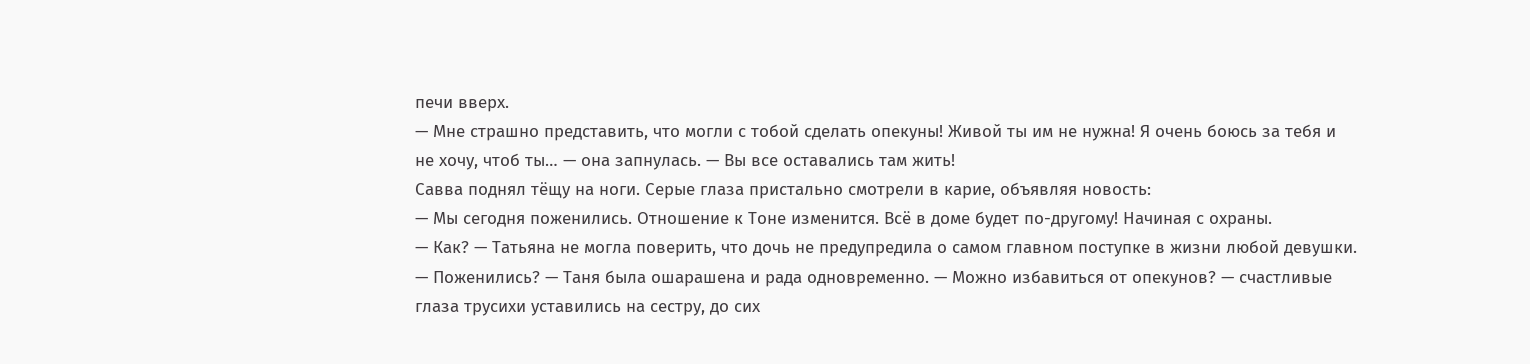печи вверх.
— Мне страшно представить, что могли с тобой сделать опекуны! Живой ты им не нужна! Я очень боюсь за тебя и не хочу, чтоб ты… — она запнулась. — Вы все оставались там жить!
Савва поднял тёщу на ноги. Серые глаза пристально смотрели в карие, объявляя новость:
— Мы сегодня поженились. Отношение к Тоне изменится. Всё в доме будет по-другому! Начиная с охраны.
— Как? — Татьяна не могла поверить, что дочь не предупредила о самом главном поступке в жизни любой девушки.
— Поженились? — Таня была ошарашена и рада одновременно. — Можно избавиться от опекунов? — счастливые глаза трусихи уставились на сестру, до сих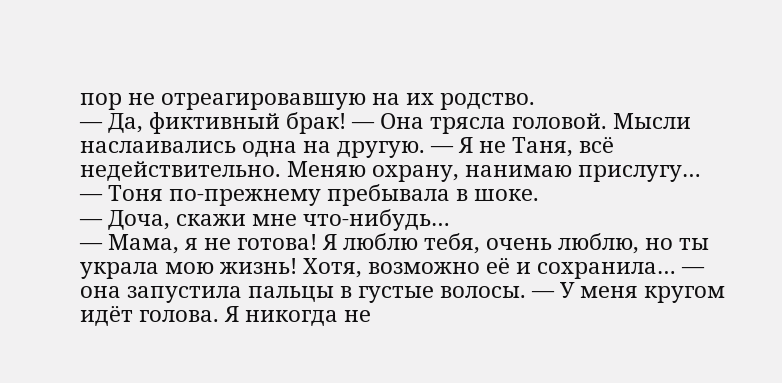пор не отреагировавшую на их родство.
— Да, фиктивный брак! — Она трясла головой. Мысли наслаивались одна на другую. — Я не Таня, всё недействительно. Меняю охрану, нанимаю прислугу… — Тоня по-прежнему пребывала в шоке.
— Доча, скажи мне что-нибудь…
— Мама, я не готова! Я люблю тебя, очень люблю, но ты украла мою жизнь! Хотя, возможно её и сохранила… — она запустила пальцы в густые волосы. — У меня кругом идёт голова. Я никогда не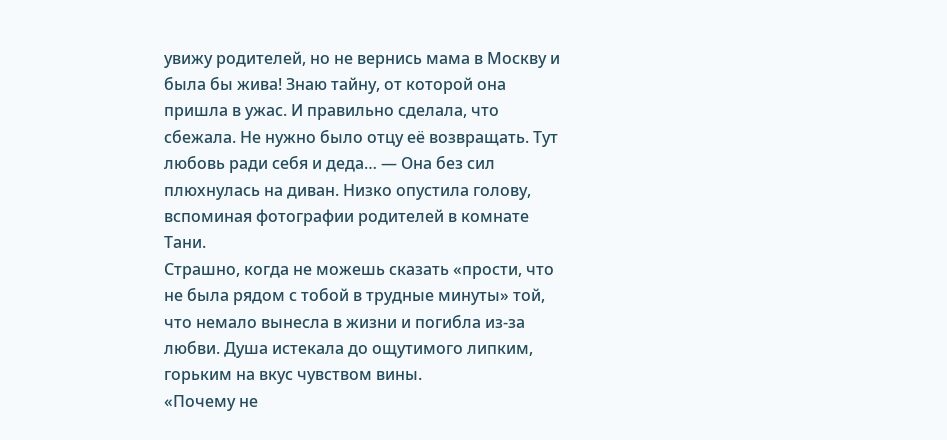увижу родителей, но не вернись мама в Москву и была бы жива! Знаю тайну, от которой она пришла в ужас. И правильно сделала, что сбежала. Не нужно было отцу её возвращать. Тут любовь ради себя и деда… — Она без сил плюхнулась на диван. Низко опустила голову, вспоминая фотографии родителей в комнате Тани.
Страшно, когда не можешь сказать «прости, что не была рядом с тобой в трудные минуты» той, что немало вынесла в жизни и погибла из-за любви. Душа истекала до ощутимого липким, горьким на вкус чувством вины.
«Почему не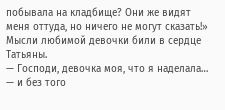побывала на кладбище? Они же видят меня оттуда, но ничего не могут сказать!»
Мысли любимой девочки били в сердце Татьяны.
— Господи, девочка моя, что я наделала… — и без того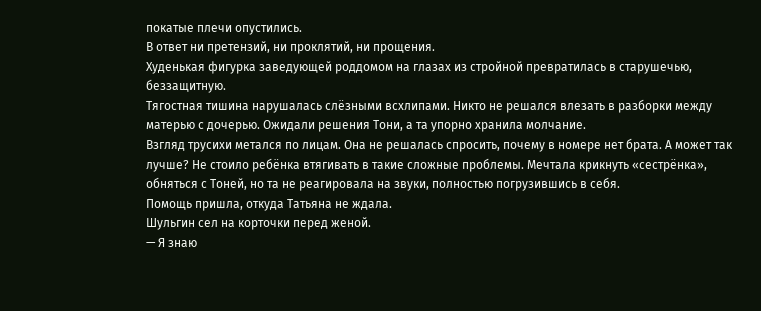покатые плечи опустились.
В ответ ни претензий, ни проклятий, ни прощения.
Худенькая фигурка заведующей роддомом на глазах из стройной превратилась в старушечью, беззащитную.
Тягостная тишина нарушалась слёзными всхлипами. Никто не решался влезать в разборки между матерью с дочерью. Ожидали решения Тони, а та упорно хранила молчание.
Взгляд трусихи метался по лицам. Она не решалась спросить, почему в номере нет брата. А может так лучше? Не стоило ребёнка втягивать в такие сложные проблемы. Мечтала крикнуть «сестрёнка», обняться с Тоней, но та не реагировала на звуки, полностью погрузившись в себя.
Помощь пришла, откуда Татьяна не ждала.
Шульгин сел на корточки перед женой.
— Я знаю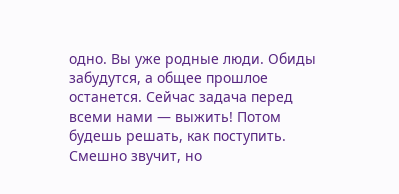одно. Вы уже родные люди. Обиды забудутся, а общее прошлое останется. Сейчас задача перед всеми нами — выжить! Потом будешь решать, как поступить. Смешно звучит, но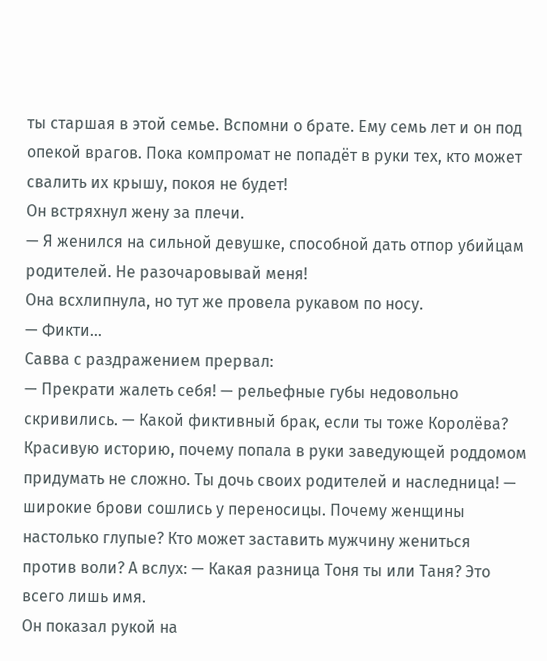ты старшая в этой семье. Вспомни о брате. Ему семь лет и он под опекой врагов. Пока компромат не попадёт в руки тех, кто может свалить их крышу, покоя не будет!
Он встряхнул жену за плечи.
— Я женился на сильной девушке, способной дать отпор убийцам родителей. Не разочаровывай меня!
Она всхлипнула, но тут же провела рукавом по носу.
— Фикти…
Савва с раздражением прервал:
— Прекрати жалеть себя! — рельефные губы недовольно скривились. — Какой фиктивный брак, если ты тоже Королёва? Красивую историю, почему попала в руки заведующей роддомом придумать не сложно. Ты дочь своих родителей и наследница! — широкие брови сошлись у переносицы. Почему женщины настолько глупые? Кто может заставить мужчину жениться против воли? А вслух: — Какая разница Тоня ты или Таня? Это всего лишь имя.
Он показал рукой на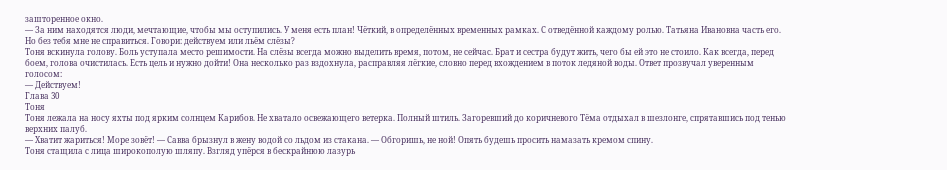зашторенное окно.
— За ним находятся люди, мечтающие, чтобы мы оступились. У меня есть план! Чёткий, в определённых временных рамках. С отведённой каждому ролью. Татьяна Ивановна часть его. Но без тебя мне не справиться. Говори: действуем или льём слёзы?
Тоня вскинула голову. Боль уступала место решимости. На слёзы всегда можно выделить время, потом, не сейчас. Брат и сестра будут жить, чего бы ей это не стоило. Как всегда, перед боем, голова очистилась. Есть цель и нужно дойти! Она несколько раз вздохнула, расправляя лёгкие, словно перед вхождением в поток ледяной воды. Ответ прозвучал уверенным голосом:
— Действуем!
Глава 30
Тоня
Тоня лежала на носу яхты под ярким солнцем Карибов. Не хватало освежающего ветерка. Полный штиль. Загоревший до коричневого Тёма отдыхал в шезлонге, спрятавшись под тенью верхних палуб.
— Хватит жариться! Море зовёт! — Савва брызнул в жену водой со льдом из стакана. — Обгоришь, не ной! Опять будешь просить намазать кремом спину.
Тоня стащила с лица широкополую шляпу. Взгляд упёрся в бескрайнюю лазурь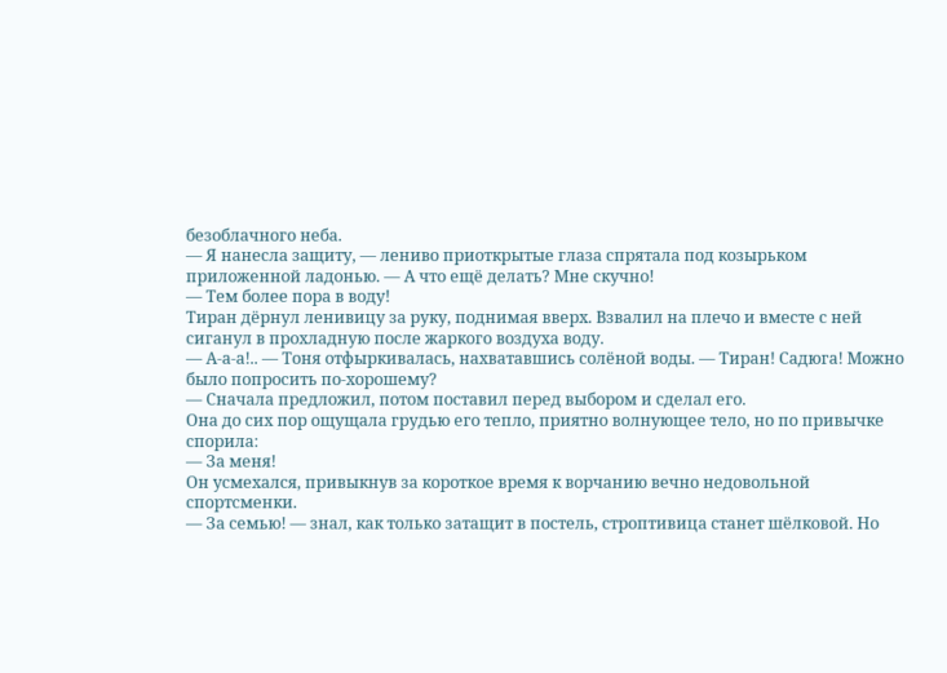безоблачного неба.
— Я нанесла защиту, — лениво приоткрытые глаза спрятала под козырьком приложенной ладонью. — А что ещё делать? Мне скучно!
— Тем более пора в воду!
Тиран дёрнул ленивицу за руку, поднимая вверх. Взвалил на плечо и вместе с ней сиганул в прохладную после жаркого воздуха воду.
— А-а-а!.. — Тоня отфыркивалась, нахватавшись солёной воды. — Тиран! Садюга! Можно было попросить по-хорошему?
— Сначала предложил, потом поставил перед выбором и сделал его.
Она до сих пор ощущала грудью его тепло, приятно волнующее тело, но по привычке спорила:
— За меня!
Он усмехался, привыкнув за короткое время к ворчанию вечно недовольной спортсменки.
— За семью! — знал, как только затащит в постель, строптивица станет шёлковой. Но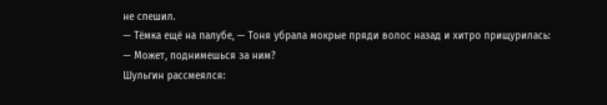не спешил.
— Тёмка ещё на палубе, — Тоня убрала мокрые пряди волос назад и хитро прищурилась: — Может, поднимешься за ним?
Шульгин рассмеялся: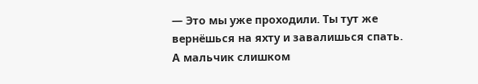— Это мы уже проходили. Ты тут же вернёшься на яхту и завалишься спать. А мальчик слишком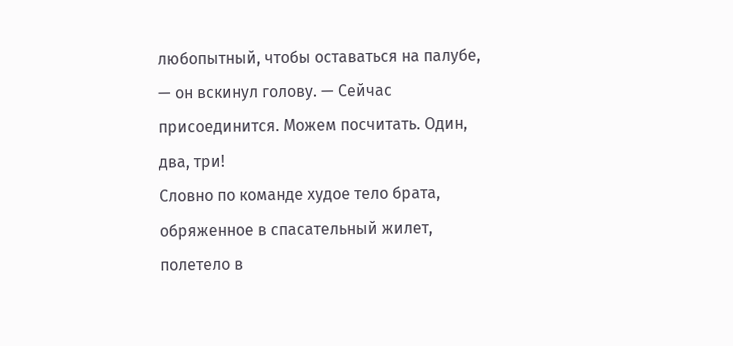любопытный, чтобы оставаться на палубе, — он вскинул голову. — Сейчас присоединится. Можем посчитать. Один, два, три!
Словно по команде худое тело брата, обряженное в спасательный жилет, полетело в